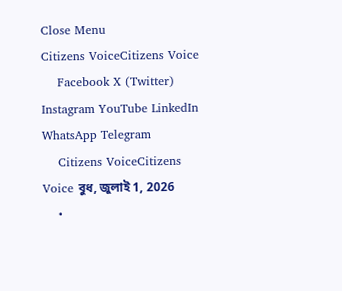Close Menu
Citizens VoiceCitizens Voice
    Facebook X (Twitter) Instagram YouTube LinkedIn WhatsApp Telegram
    Citizens VoiceCitizens Voice বুধ, জুলাই 1, 2026
    •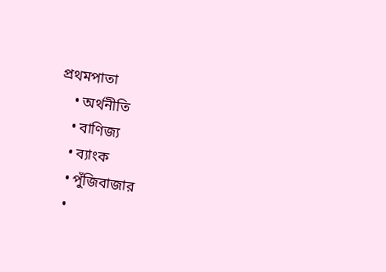প্রথমপাতা
    • অর্থনীতি
    • বাণিজ্য
    • ব্যাংক
    • পুঁজিবাজার
    •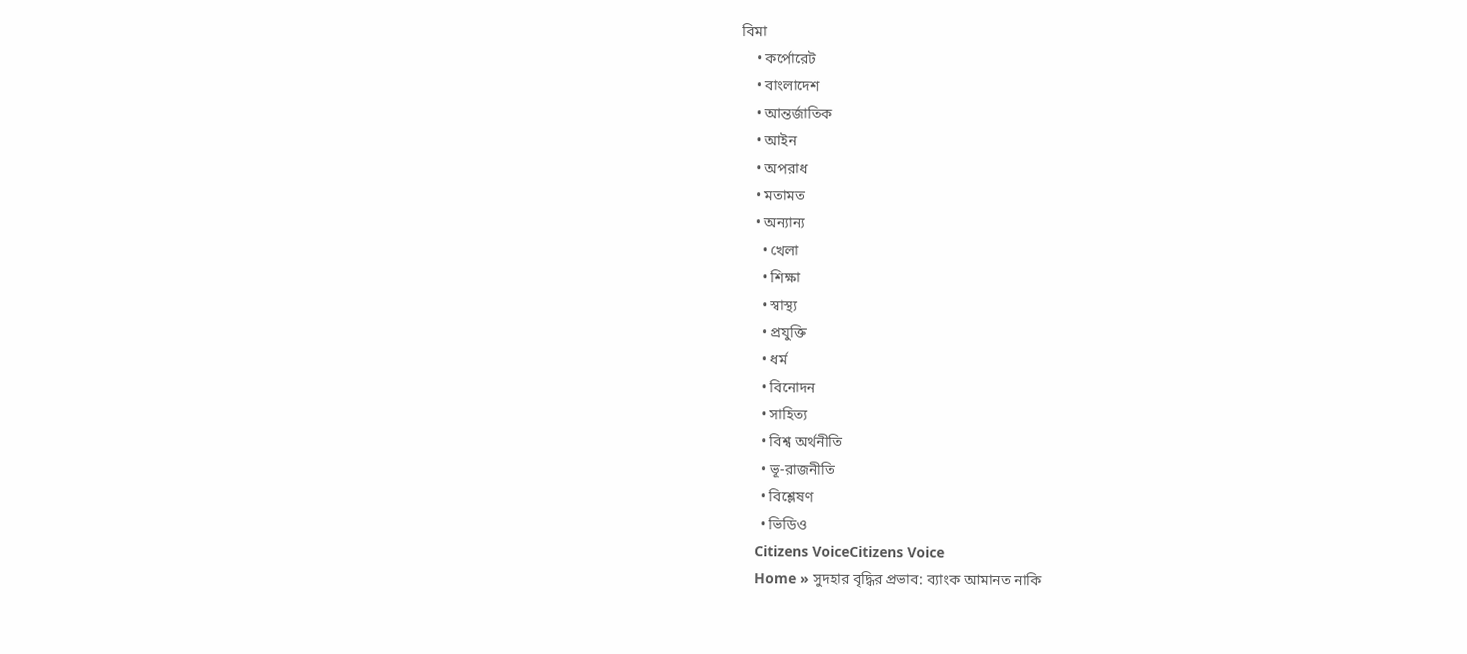বিমা
    • কর্পোরেট
    • বাংলাদেশ
    • আন্তর্জাতিক
    • আইন
    • অপরাধ
    • মতামত
    • অন্যান্য
      • খেলা
      • শিক্ষা
      • স্বাস্থ্য
      • প্রযুক্তি
      • ধর্ম
      • বিনোদন
      • সাহিত্য
      • বিশ্ব অর্থনীতি
      • ভূ-রাজনীতি
      • বিশ্লেষণ
      • ভিডিও
    Citizens VoiceCitizens Voice
    Home » সুদহার বৃদ্ধির প্রভাব: ব্যাংক আমানত নাকি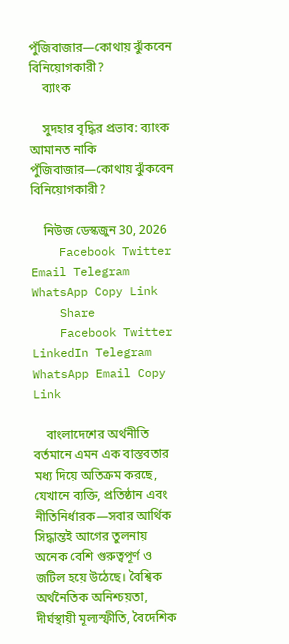পুঁজিবাজার—কোথায় ঝুঁকবেন বিনিয়োগকারী?
    ব্যাংক

    সুদহার বৃদ্ধির প্রভাব: ব্যাংক আমানত নাকি পুঁজিবাজার—কোথায় ঝুঁকবেন বিনিয়োগকারী?

    নিউজ ডেস্কজুন 30, 2026
    Facebook Twitter Email Telegram WhatsApp Copy Link
    Share
    Facebook Twitter LinkedIn Telegram WhatsApp Email Copy Link

    বাংলাদেশের অর্থনীতি বর্তমানে এমন এক বাস্তবতার মধ্য দিয়ে অতিক্রম করছে, যেখানে ব্যক্তি, প্রতিষ্ঠান এবং নীতিনির্ধারক—সবার আর্থিক সিদ্ধান্তই আগের তুলনায় অনেক বেশি গুরুত্বপূর্ণ ও জটিল হয়ে উঠেছে। বৈশ্বিক অর্থনৈতিক অনিশ্চয়তা, দীর্ঘস্থায়ী মূল্যস্ফীতি, বৈদেশিক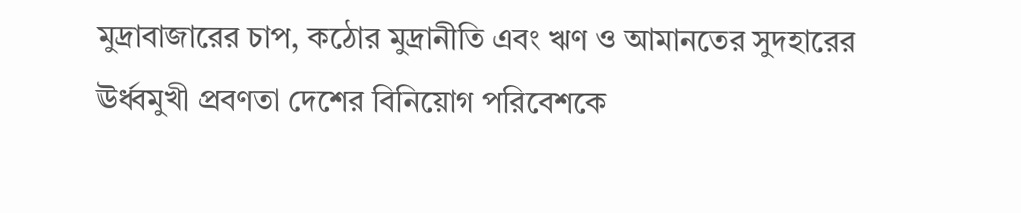মুদ্রাবাজারের চাপ, কঠোর মুদ্রানীতি এবং ঋণ ও আমানতের সুদহারের ঊর্ধ্বমুখী প্রবণতা দেশের বিনিয়োগ পরিবেশকে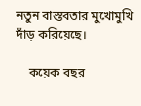নতুন বাস্তবতার মুখোমুখি দাঁড় করিয়েছে।

    কয়েক বছর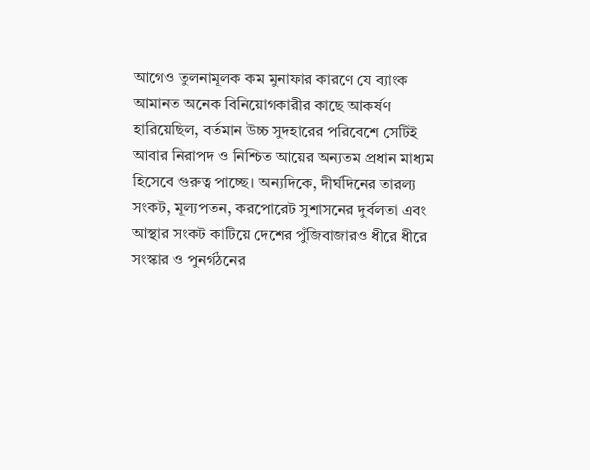আগেও তুলনামূলক কম মুনাফার কারণে যে ব্যাংক আমানত অনেক বিনিয়োগকারীর কাছে আকর্ষণ হারিয়েছিল, বর্তমান উচ্চ সুদহারের পরিবেশে সেটিই আবার নিরাপদ ও নিশ্চিত আয়ের অন্যতম প্রধান মাধ্যম হিসেবে গুরুত্ব পাচ্ছে। অন্যদিকে, দীর্ঘদিনের তারল্য সংকট, মূল্যপতন, করপোরেট সুশাসনের দুর্বলতা এবং আস্থার সংকট কাটিয়ে দেশের পুঁজিবাজারও ধীরে ধীরে সংস্কার ও পুনর্গঠনের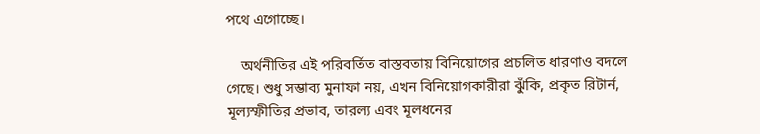পথে এগোচ্ছে।

    অর্থনীতির এই পরিবর্তিত বাস্তবতায় বিনিয়োগের প্রচলিত ধারণাও বদলে গেছে। শুধু সম্ভাব্য মুনাফা নয়, এখন বিনিয়োগকারীরা ঝুঁকি, প্রকৃত রিটার্ন, মূল্যস্ফীতির প্রভাব, তারল্য এবং মূলধনের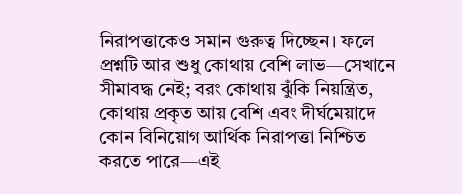নিরাপত্তাকেও সমান গুরুত্ব দিচ্ছেন। ফলে প্রশ্নটি আর শুধু কোথায় বেশি লাভ—সেখানে সীমাবদ্ধ নেই; বরং কোথায় ঝুঁকি নিয়ন্ত্রিত, কোথায় প্রকৃত আয় বেশি এবং দীর্ঘমেয়াদে কোন বিনিয়োগ আর্থিক নিরাপত্তা নিশ্চিত করতে পারে—এই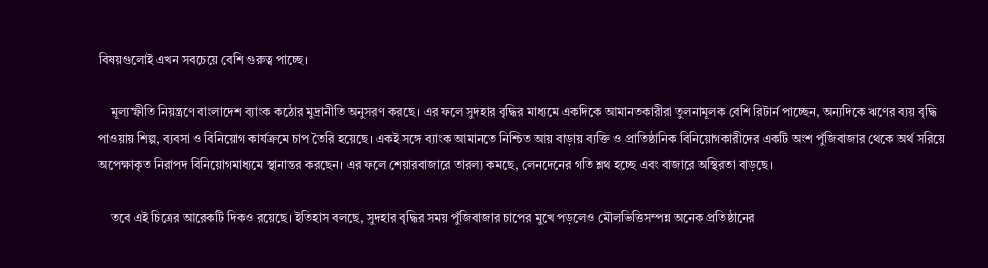বিষয়গুলোই এখন সবচেয়ে বেশি গুরুত্ব পাচ্ছে।

    মূল্যস্ফীতি নিয়ন্ত্রণে বাংলাদেশ ব্যাংক কঠোর মুদ্রানীতি অনুসরণ করছে। এর ফলে সুদহার বৃদ্ধির মাধ্যমে একদিকে আমানতকারীরা তুলনামূলক বেশি রিটার্ন পাচ্ছেন, অন্যদিকে ঋণের ব্যয় বৃদ্ধি পাওয়ায় শিল্প, ব্যবসা ও বিনিয়োগ কার্যক্রমে চাপ তৈরি হয়েছে। একই সঙ্গে ব্যাংক আমানতে নিশ্চিত আয় বাড়ায় ব্যক্তি ও প্রাতিষ্ঠানিক বিনিয়োগকারীদের একটি অংশ পুঁজিবাজার থেকে অর্থ সরিয়ে অপেক্ষাকৃত নিরাপদ বিনিয়োগমাধ্যমে স্থানান্তর করছেন। এর ফলে শেয়ারবাজারে তারল্য কমছে, লেনদেনের গতি শ্লথ হচ্ছে এবং বাজারে অস্থিরতা বাড়ছে।

    তবে এই চিত্রের আরেকটি দিকও রয়েছে। ইতিহাস বলছে, সুদহার বৃদ্ধির সময় পুঁজিবাজার চাপের মুখে পড়লেও মৌলভিত্তিসম্পন্ন অনেক প্রতিষ্ঠানের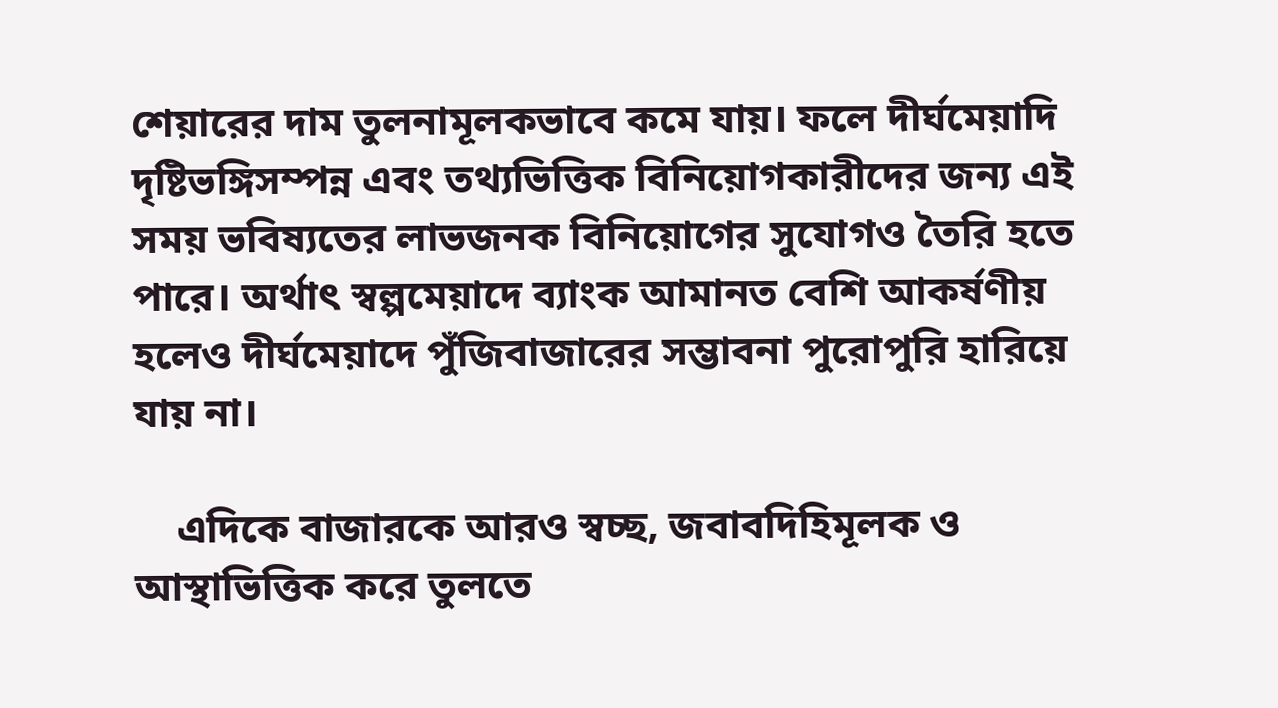শেয়ারের দাম তুলনামূলকভাবে কমে যায়। ফলে দীর্ঘমেয়াদি দৃষ্টিভঙ্গিসম্পন্ন এবং তথ্যভিত্তিক বিনিয়োগকারীদের জন্য এই সময় ভবিষ্যতের লাভজনক বিনিয়োগের সুযোগও তৈরি হতে পারে। অর্থাৎ স্বল্পমেয়াদে ব্যাংক আমানত বেশি আকর্ষণীয় হলেও দীর্ঘমেয়াদে পুঁজিবাজারের সম্ভাবনা পুরোপুরি হারিয়ে যায় না।

    এদিকে বাজারকে আরও স্বচ্ছ, জবাবদিহিমূলক ও আস্থাভিত্তিক করে তুলতে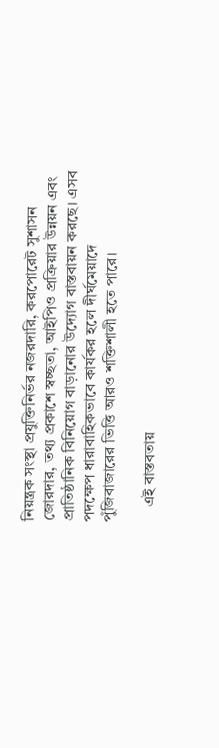নিয়ন্ত্রক সংস্থা প্রযুক্তিনির্ভর নজরদারি, করপোরেট সুশাসন জোরদার, তথ্য প্রকাশে স্বচ্ছতা, আইপিও প্রক্রিয়ার উন্নয়ন এবং প্রাতিষ্ঠানিক বিনিয়োগ বাড়ানোর উদ্যোগ বাস্তবায়ন করছে। এসব পদক্ষেপ ধারাবাহিকভাবে কার্যকর হলে দীর্ঘমেয়াদে পুঁজিবাজারের ভিত্তি আরও শক্তিশালী হতে পারে।

    এই বাস্তবতায়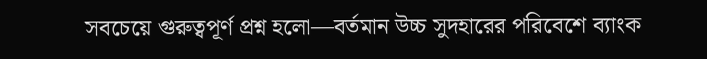সবচেয়ে গুরুত্বপূর্ণ প্রশ্ন হলো—বর্তমান উচ্চ সুদহারের পরিবেশে ব্যাংক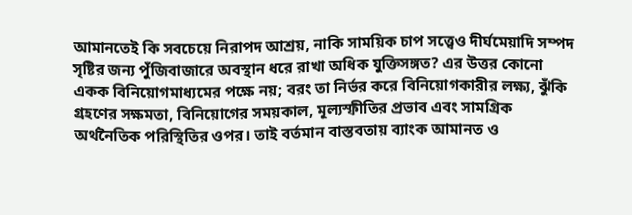আমানতেই কি সবচেয়ে নিরাপদ আশ্রয়, নাকি সাময়িক চাপ সত্ত্বেও দীর্ঘমেয়াদি সম্পদ সৃষ্টির জন্য পুঁজিবাজারে অবস্থান ধরে রাখা অধিক যুক্তিসঙ্গত? এর উত্তর কোনো একক বিনিয়োগমাধ্যমের পক্ষে নয়; বরং তা নির্ভর করে বিনিয়োগকারীর লক্ষ্য, ঝুঁকি গ্রহণের সক্ষমতা, বিনিয়োগের সময়কাল, মূল্যস্ফীতির প্রভাব এবং সামগ্রিক অর্থনৈতিক পরিস্থিতির ওপর। তাই বর্তমান বাস্তবতায় ব্যাংক আমানত ও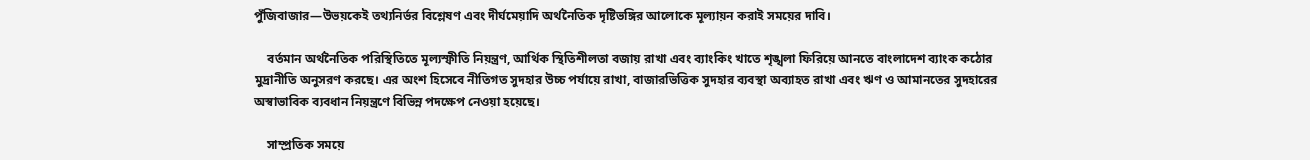পুঁজিবাজার—উভয়কেই তথ্যনির্ভর বিশ্লেষণ এবং দীর্ঘমেয়াদি অর্থনৈতিক দৃষ্টিভঙ্গির আলোকে মূল্যায়ন করাই সময়ের দাবি।

    বর্তমান অর্থনৈতিক পরিস্থিতিতে মূল্যস্ফীতি নিয়ন্ত্রণ, আর্থিক স্থিতিশীলতা বজায় রাখা এবং ব্যাংকিং খাতে শৃঙ্খলা ফিরিয়ে আনতে বাংলাদেশ ব্যাংক কঠোর মুদ্রানীতি অনুসরণ করছে। এর অংশ হিসেবে নীতিগত সুদহার উচ্চ পর্যায়ে রাখা, বাজারভিত্তিক সুদহার ব্যবস্থা অব্যাহত রাখা এবং ঋণ ও আমানতের সুদহারের অস্বাভাবিক ব্যবধান নিয়ন্ত্রণে বিভিন্ন পদক্ষেপ নেওয়া হয়েছে।

    সাম্প্রতিক সময়ে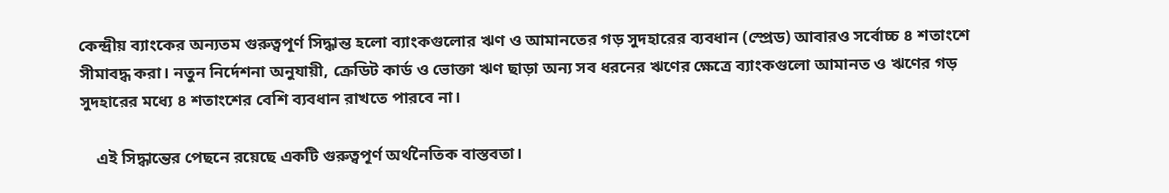কেন্দ্রীয় ব্যাংকের অন্যতম গুরুত্বপূর্ণ সিদ্ধান্ত হলো ব্যাংকগুলোর ঋণ ও আমানতের গড় সুদহারের ব্যবধান (স্প্রেড) আবারও সর্বোচ্চ ৪ শতাংশে সীমাবদ্ধ করা। নতুন নির্দেশনা অনুযায়ী, ক্রেডিট কার্ড ও ভোক্তা ঋণ ছাড়া অন্য সব ধরনের ঋণের ক্ষেত্রে ব্যাংকগুলো আমানত ও ঋণের গড় সুদহারের মধ্যে ৪ শতাংশের বেশি ব্যবধান রাখতে পারবে না।

    এই সিদ্ধান্তের পেছনে রয়েছে একটি গুরুত্বপূর্ণ অর্থনৈতিক বাস্তবতা।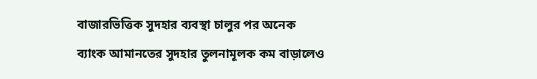বাজারভিত্তিক সুদহার ব্যবস্থা চালুর পর অনেক ব্যাংক আমানতের সুদহার তুলনামূলক কম বাড়ালেও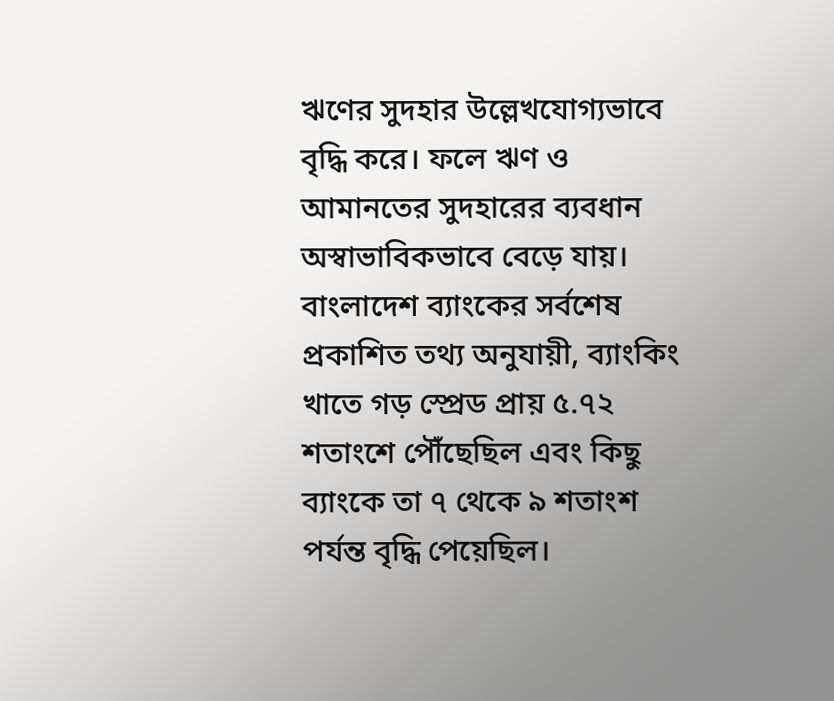ঋণের সুদহার উল্লেখযোগ্যভাবে বৃদ্ধি করে। ফলে ঋণ ও আমানতের সুদহারের ব্যবধান অস্বাভাবিকভাবে বেড়ে যায়। বাংলাদেশ ব্যাংকের সর্বশেষ প্রকাশিত তথ্য অনুযায়ী, ব্যাংকিং খাতে গড় স্প্রেড প্রায় ৫.৭২ শতাংশে পৌঁছেছিল এবং কিছু ব্যাংকে তা ৭ থেকে ৯ শতাংশ পর্যন্ত বৃদ্ধি পেয়েছিল।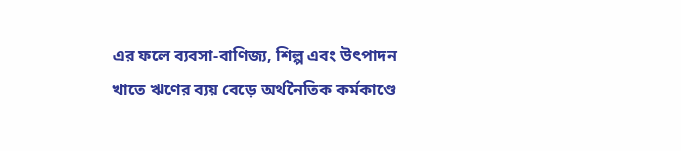এর ফলে ব্যবসা-বাণিজ্য, শিল্প এবং উৎপাদন খাতে ঋণের ব্যয় বেড়ে অর্থনৈতিক কর্মকাণ্ডে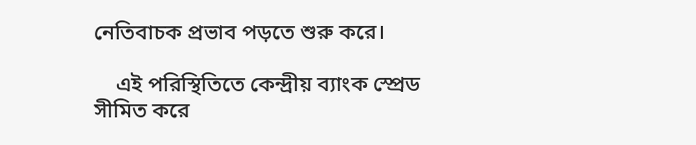নেতিবাচক প্রভাব পড়তে শুরু করে।

    এই পরিস্থিতিতে কেন্দ্রীয় ব্যাংক স্প্রেড সীমিত করে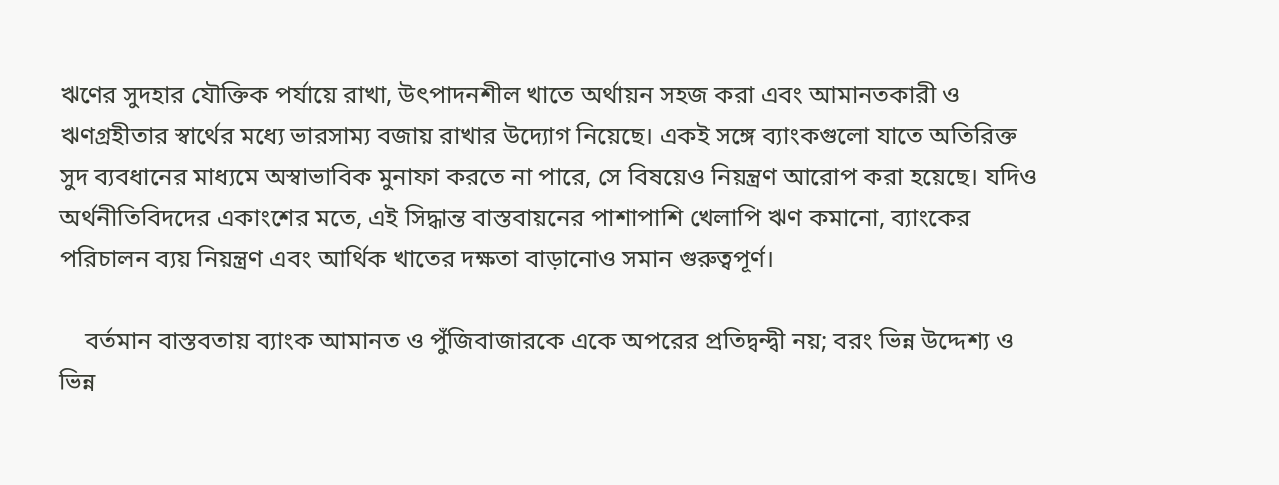ঋণের সুদহার যৌক্তিক পর্যায়ে রাখা, উৎপাদনশীল খাতে অর্থায়ন সহজ করা এবং আমানতকারী ও ঋণগ্রহীতার স্বার্থের মধ্যে ভারসাম্য বজায় রাখার উদ্যোগ নিয়েছে। একই সঙ্গে ব্যাংকগুলো যাতে অতিরিক্ত সুদ ব্যবধানের মাধ্যমে অস্বাভাবিক মুনাফা করতে না পারে, সে বিষয়েও নিয়ন্ত্রণ আরোপ করা হয়েছে। যদিও অর্থনীতিবিদদের একাংশের মতে, এই সিদ্ধান্ত বাস্তবায়নের পাশাপাশি খেলাপি ঋণ কমানো, ব্যাংকের পরিচালন ব্যয় নিয়ন্ত্রণ এবং আর্থিক খাতের দক্ষতা বাড়ানোও সমান গুরুত্বপূর্ণ।

    বর্তমান বাস্তবতায় ব্যাংক আমানত ও পুঁজিবাজারকে একে অপরের প্রতিদ্বন্দ্বী নয়; বরং ভিন্ন উদ্দেশ্য ও ভিন্ন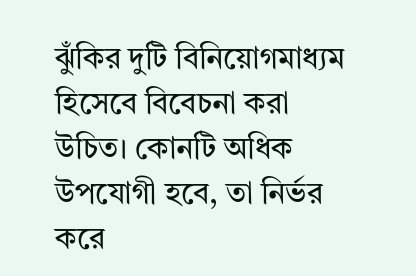ঝুঁকির দুটি বিনিয়োগমাধ্যম হিসেবে বিবেচনা করা উচিত। কোনটি অধিক উপযোগী হবে, তা নির্ভর করে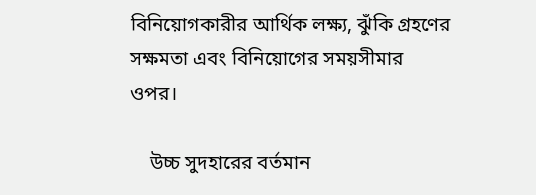বিনিয়োগকারীর আর্থিক লক্ষ্য, ঝুঁকি গ্রহণের সক্ষমতা এবং বিনিয়োগের সময়সীমার ওপর।

    উচ্চ সুদহারের বর্তমান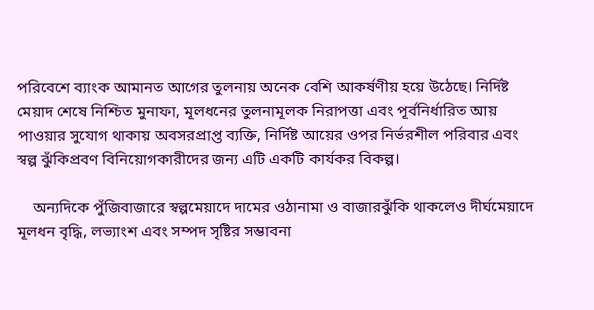পরিবেশে ব্যাংক আমানত আগের তুলনায় অনেক বেশি আকর্ষণীয় হয়ে উঠেছে। নির্দিষ্ট মেয়াদ শেষে নিশ্চিত মুনাফা, মূলধনের তুলনামূলক নিরাপত্তা এবং পূর্বনির্ধারিত আয় পাওয়ার সুযোগ থাকায় অবসরপ্রাপ্ত ব্যক্তি, নির্দিষ্ট আয়ের ওপর নির্ভরশীল পরিবার এবং স্বল্প ঝুঁকিপ্রবণ বিনিয়োগকারীদের জন্য এটি একটি কার্যকর বিকল্প।

    অন্যদিকে পুঁজিবাজারে স্বল্পমেয়াদে দামের ওঠানামা ও বাজারঝুঁকি থাকলেও দীর্ঘমেয়াদে মূলধন বৃদ্ধি, লভ্যাংশ এবং সম্পদ সৃষ্টির সম্ভাবনা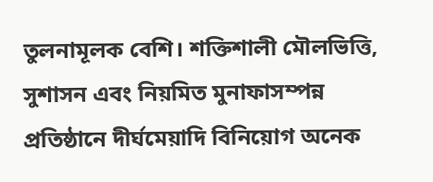তুলনামূলক বেশি। শক্তিশালী মৌলভিত্তি, সুশাসন এবং নিয়মিত মুনাফাসম্পন্ন প্রতিষ্ঠানে দীর্ঘমেয়াদি বিনিয়োগ অনেক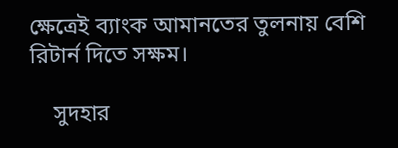ক্ষেত্রেই ব্যাংক আমানতের তুলনায় বেশি রিটার্ন দিতে সক্ষম।

    সুদহার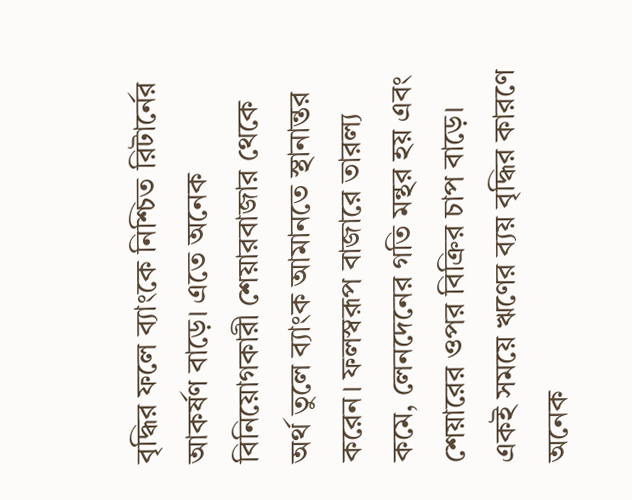বৃদ্ধির ফলে ব্যাংকে নিশ্চিত রিটার্নের আকর্ষণ বাড়ে। এতে অনেক বিনিয়োগকারী শেয়ারবাজার থেকে অর্থ তুলে ব্যাংক আমানতে স্থানান্তর করেন। ফলস্বরূপ বাজারে তারল্য কমে, লেনদেনের গতি মন্থর হয় এবং শেয়ারের ওপর বিক্রির চাপ বাড়ে। একই সময়ে ঋণের ব্যয় বৃদ্ধির কারণে অনেক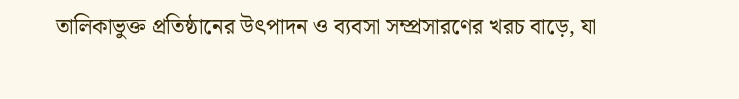তালিকাভুক্ত প্রতিষ্ঠানের উৎপাদন ও ব্যবসা সম্প্রসারণের খরচ বাড়ে, যা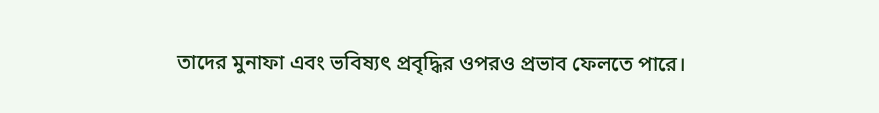তাদের মুনাফা এবং ভবিষ্যৎ প্রবৃদ্ধির ওপরও প্রভাব ফেলতে পারে।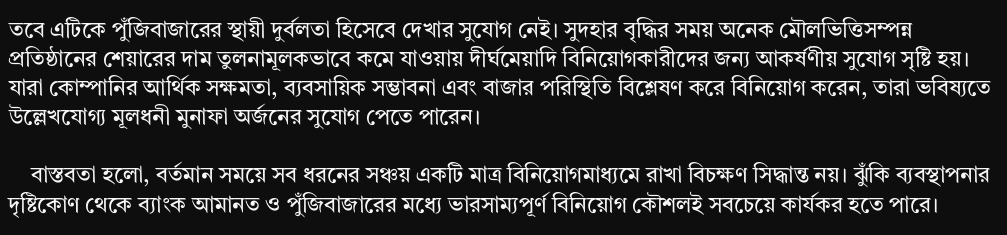তবে এটিকে পুঁজিবাজারের স্থায়ী দুর্বলতা হিসেবে দেখার সুযোগ নেই। সুদহার বৃদ্ধির সময় অনেক মৌলভিত্তিসম্পন্ন প্রতিষ্ঠানের শেয়ারের দাম তুলনামূলকভাবে কমে যাওয়ায় দীর্ঘমেয়াদি বিনিয়োগকারীদের জন্য আকর্ষণীয় সুযোগ সৃষ্টি হয়। যারা কোম্পানির আর্থিক সক্ষমতা, ব্যবসায়িক সম্ভাবনা এবং বাজার পরিস্থিতি বিশ্লেষণ করে বিনিয়োগ করেন, তারা ভবিষ্যতে উল্লেখযোগ্য মূলধনী মুনাফা অর্জনের সুযোগ পেতে পারেন।

    বাস্তবতা হলো, বর্তমান সময়ে সব ধরনের সঞ্চয় একটি মাত্র বিনিয়োগমাধ্যমে রাখা বিচক্ষণ সিদ্ধান্ত নয়। ঝুঁকি ব্যবস্থাপনার দৃষ্টিকোণ থেকে ব্যাংক আমানত ও পুঁজিবাজারের মধ্যে ভারসাম্যপূর্ণ বিনিয়োগ কৌশলই সবচেয়ে কার্যকর হতে পারে।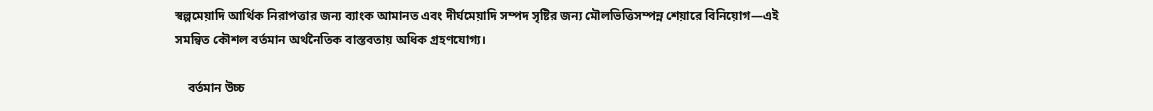স্বল্পমেয়াদি আর্থিক নিরাপত্তার জন্য ব্যাংক আমানত এবং দীর্ঘমেয়াদি সম্পদ সৃষ্টির জন্য মৌলভিত্তিসম্পন্ন শেয়ারে বিনিয়োগ—এই সমন্বিত কৌশল বর্তমান অর্থনৈতিক বাস্তবতায় অধিক গ্রহণযোগ্য।

    বর্তমান উচ্চ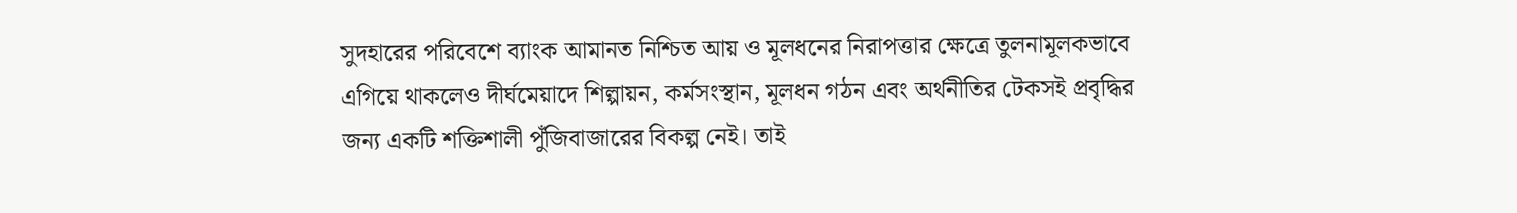সুদহারের পরিবেশে ব্যাংক আমানত নিশ্চিত আয় ও মূলধনের নিরাপত্তার ক্ষেত্রে তুলনামূলকভাবে এগিয়ে থাকলেও দীর্ঘমেয়াদে শিল্পায়ন, কর্মসংস্থান, মূলধন গঠন এবং অর্থনীতির টেকসই প্রবৃদ্ধির জন্য একটি শক্তিশালী পুঁজিবাজারের বিকল্প নেই। তাই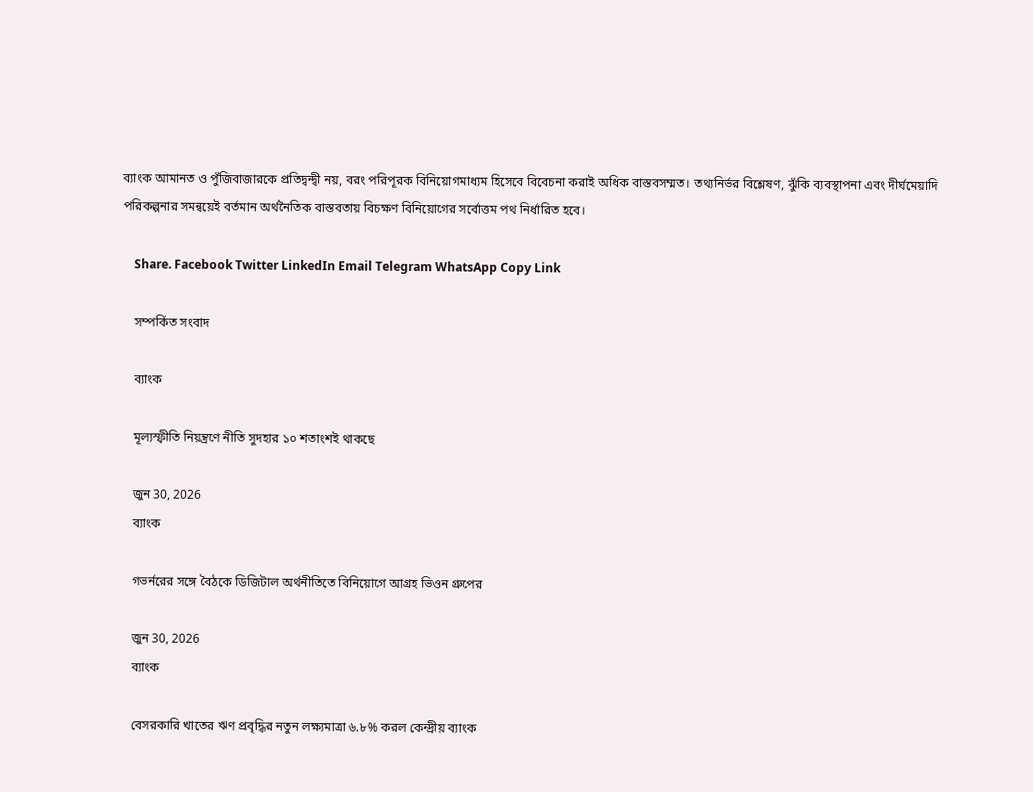ব্যাংক আমানত ও পুঁজিবাজারকে প্রতিদ্বন্দ্বী নয়, বরং পরিপূরক বিনিয়োগমাধ্যম হিসেবে বিবেচনা করাই অধিক বাস্তবসম্মত। তথ্যনির্ভর বিশ্লেষণ, ঝুঁকি ব্যবস্থাপনা এবং দীর্ঘমেয়াদি পরিকল্পনার সমন্বয়েই বর্তমান অর্থনৈতিক বাস্তবতায় বিচক্ষণ বিনিয়োগের সর্বোত্তম পথ নির্ধারিত হবে।

    Share. Facebook Twitter LinkedIn Email Telegram WhatsApp Copy Link

    সম্পর্কিত সংবাদ

    ব্যাংক

    মূল্যস্ফীতি নিয়ন্ত্রণে নীতি সুদহার ১০ শতাংশই থাকছে

    জুন 30, 2026
    ব্যাংক

    গভর্নরের সঙ্গে বৈঠকে ডিজিটাল অর্থনীতিতে বিনিয়োগে আগ্রহ ভিওন গ্রুপের

    জুন 30, 2026
    ব্যাংক

    বেসরকারি খাতের ঋণ প্রবৃদ্ধির নতুন লক্ষ্যমাত্রা ৬.৮% করল কেন্দ্রীয় ব্যাংক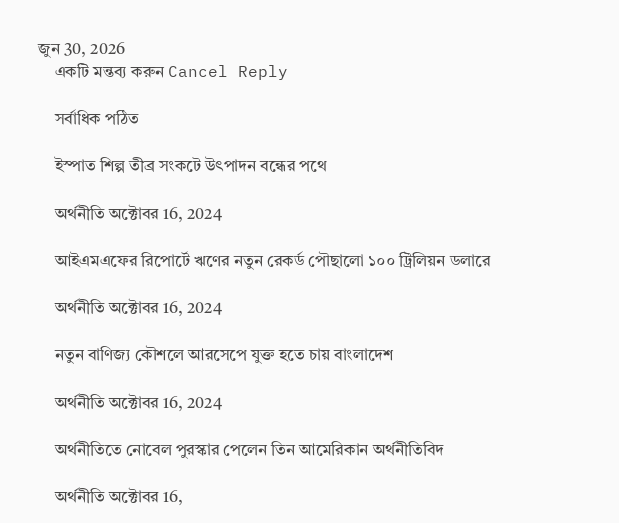জুন 30, 2026
    একটি মন্তব্য করুন Cancel Reply

    সর্বাধিক পঠিত

    ইস্পাত শিল্প তীব্র সংকটে উৎপাদন বন্ধের পথে

    অর্থনীতি অক্টোবর 16, 2024

    আইএমএফের রিপোর্টে ঋণের নতুন রেকর্ড পৌছালো ১০০ ট্রিলিয়ন ডলারে

    অর্থনীতি অক্টোবর 16, 2024

    নতুন বাণিজ্য কৌশলে আরসেপে যুক্ত হতে চায় বাংলাদেশ

    অর্থনীতি অক্টোবর 16, 2024

    অর্থনীতিতে নোবেল পুরস্কার পেলেন তিন আমেরিকান অর্থনীতিবিদ

    অর্থনীতি অক্টোবর 16,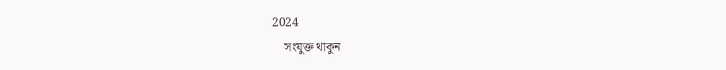2024
    সংযুক্ত থাকুন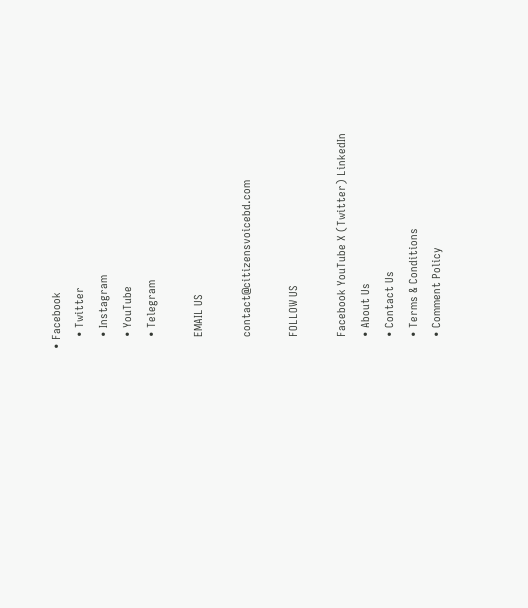• Facebook
    • Twitter
    • Instagram
    • YouTube
    • Telegram

    EMAIL US

    contact@citizensvoicebd.com

    FOLLOW US

    Facebook YouTube X (Twitter) LinkedIn
    • About Us
    • Contact Us
    • Terms & Conditions
    • Comment Policy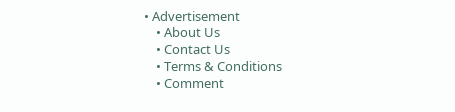• Advertisement
    • About Us
    • Contact Us
    • Terms & Conditions
    • Comment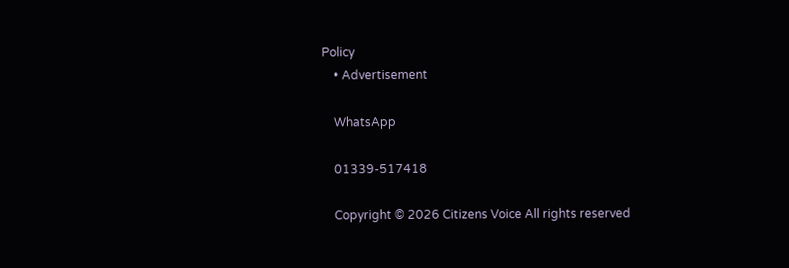Policy
    • Advertisement

    WhatsApp

    01339-517418

    Copyright © 2026 Citizens Voice All rights reserved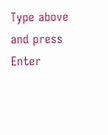Type above and press Enter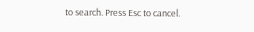to search. Press Esc to cancel.